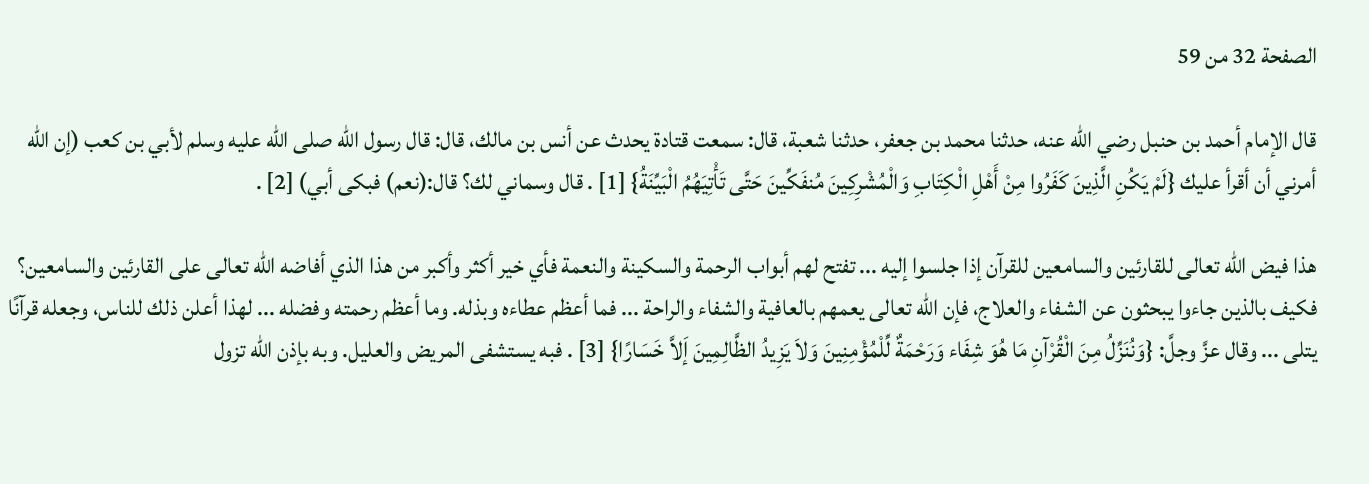الصفحة 32 من 59

قال الإمام أحمد بن حنبل رضي الله عنه، حدثنا محمد بن جعفر، حدثنا شعبة، قال: سمعت قتادة يحدث عن أنس بن مالك، قال: قال رسول الله صلى الله عليه وسلم لأبي بن كعب (إن الله أمرني أن أقرأ عليك {لَمْ يَكُنِ الَّذِينَ كَفَرُوا مِنْ أَهْلِ الْكِتَابِ وَالْمُشْرِكِينَ مُنفَكِّينَ حَتَّى تَأْتِيَهُمُ الْبَيِّنَةُ} [1] . قال وسماني لك؟ قال:(نعم) فبكى أبي) [2] .

هذا فيض الله تعالى للقارئين والسامعين للقرآن إذا جلسوا إليه ... تفتح لهم أبواب الرحمة والسكينة والنعمة فأي خير أكثر وأكبر من هذا الذي أفاضه الله تعالى على القارئين والسامعين؟ فكيف بالذين جاءوا يبحثون عن الشفاء والعلاج، فإن الله تعالى يعمهم بالعافية والشفاء والراحة ... فما أعظم عطاءه وبذله. وما أعظم رحمته وفضله ... لهذا أعلن ذلك للناس، وجعله قرآنًا يتلى ... وقال عزَّ وجلَّ: {وَنُنَزِّلُ مِنَ الْقُرْآنِ مَا هُوَ شِفَاء وَرَحْمَةٌ لِّلْمُؤْمِنِينَ وَلاَ يَزِيدُ الظَّالِمِينَ إَلاَّ خَسَارًا} [3] . فبه يستشفى المريض والعليل. وبه بإذن الله تزول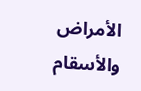الأمراض والأسقام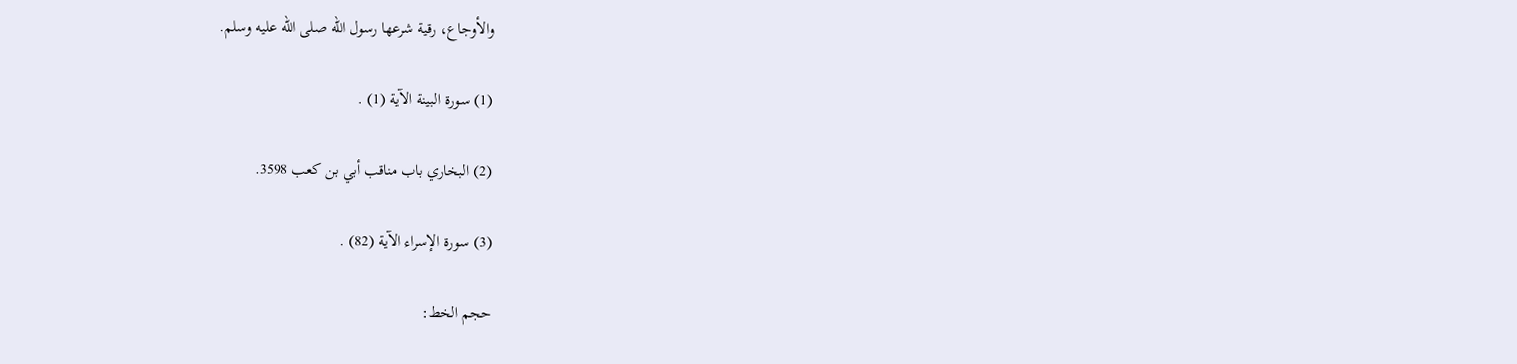والأوجاع، رقية شرعها رسول الله صلى الله عليه وسلم.

(1) سورة البينة الآية (1) .

(2) البخاري باب مناقب أبي بن كعب 3598.

(3) سورة الإسراء الآية (82) .

حجم الخط: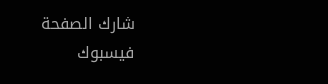شارك الصفحة
فيسبوك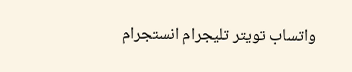واتساب تويتر تليجرام انستجرام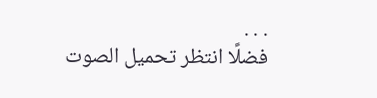. . .
فضلًا انتظر تحميل الصوت